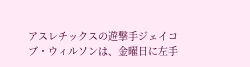アスレチックスの遊撃手ジェイコブ・ウィルソンは、金曜日に左手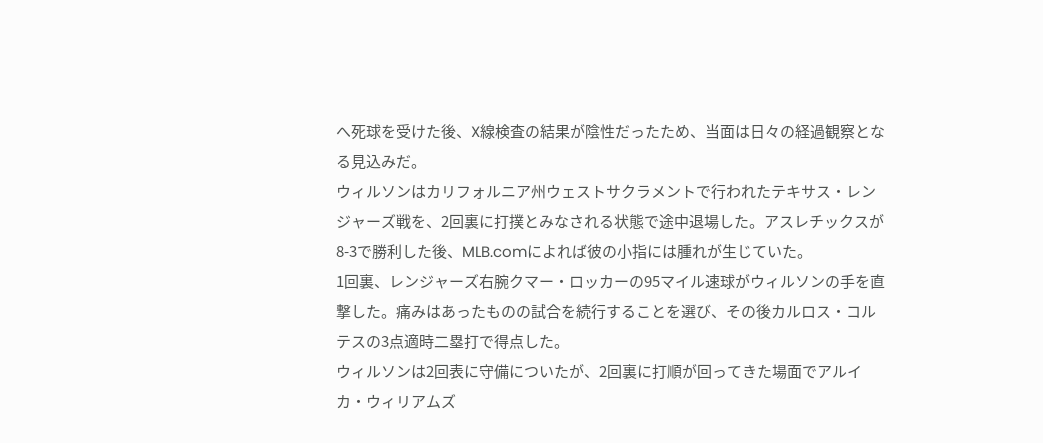へ死球を受けた後、X線検査の結果が陰性だったため、当面は日々の経過観察となる見込みだ。
ウィルソンはカリフォルニア州ウェストサクラメントで行われたテキサス・レンジャーズ戦を、2回裏に打撲とみなされる状態で途中退場した。アスレチックスが8-3で勝利した後、MLB.comによれば彼の小指には腫れが生じていた。
1回裏、レンジャーズ右腕クマー・ロッカーの95マイル速球がウィルソンの手を直撃した。痛みはあったものの試合を続行することを選び、その後カルロス・コルテスの3点適時二塁打で得点した。
ウィルソンは2回表に守備についたが、2回裏に打順が回ってきた場面でアルイカ・ウィリアムズ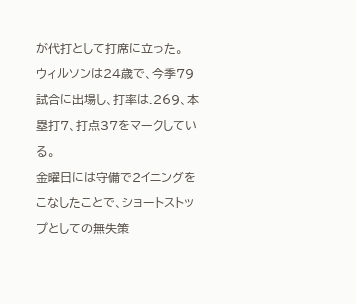が代打として打席に立った。
ウィルソンは24歳で、今季79試合に出場し、打率は.269、本塁打7、打点37をマークしている。
金曜日には守備で2イニングをこなしたことで、ショートストップとしての無失策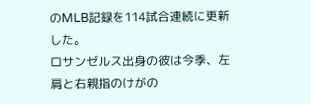のMLB記録を114試合連続に更新した。
ロサンゼルス出身の彼は今季、左肩と右親指のけがの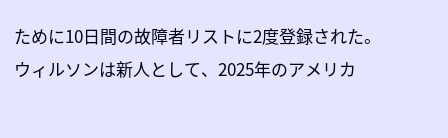ために10日間の故障者リストに2度登録された。
ウィルソンは新人として、2025年のアメリカ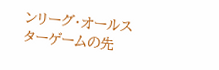ンリーグ・オールスターゲームの先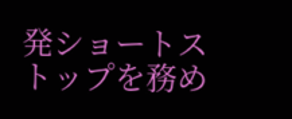発ショートストップを務め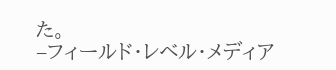た。
–フィールド・レベル・メディア